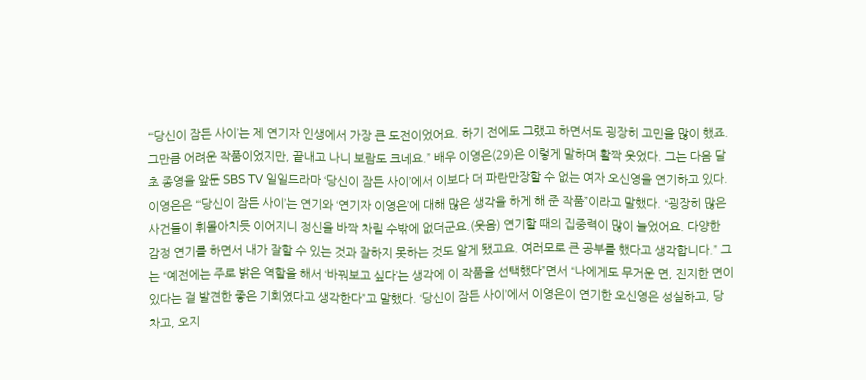“‘당신이 잠든 사이’는 제 연기자 인생에서 가장 큰 도전이었어요. 하기 전에도 그랬고 하면서도 굉장히 고민을 많이 했죠. 그만큼 어려운 작품이었지만, 끝내고 나니 보람도 크네요.” 배우 이영은(29)은 이렇게 말하며 활짝 웃었다. 그는 다음 달 초 종영을 앞둔 SBS TV 일일드라마 ‘당신이 잠든 사이’에서 이보다 더 파란만장할 수 없는 여자 오신영을 연기하고 있다. 이영은은 “‘당신이 잠든 사이’는 연기와 ‘연기자 이영은’에 대해 많은 생각을 하게 해 준 작품”이라고 말했다. “굉장히 많은 사건들이 휘몰아치듯 이어지니 정신을 바짝 차릴 수밖에 없더군요.(웃음) 연기할 때의 집중력이 많이 늘었어요. 다양한 감정 연기를 하면서 내가 잘할 수 있는 것과 잘하지 못하는 것도 알게 됐고요. 여러모로 큰 공부를 했다고 생각합니다.” 그는 “예전에는 주로 밝은 역할을 해서 ‘바꿔보고 싶다’는 생각에 이 작품을 선택했다”면서 “나에게도 무거운 면, 진지한 면이 있다는 걸 발견한 좋은 기회였다고 생각한다”고 말했다. ‘당신이 잠든 사이’에서 이영은이 연기한 오신영은 성실하고, 당차고, 오지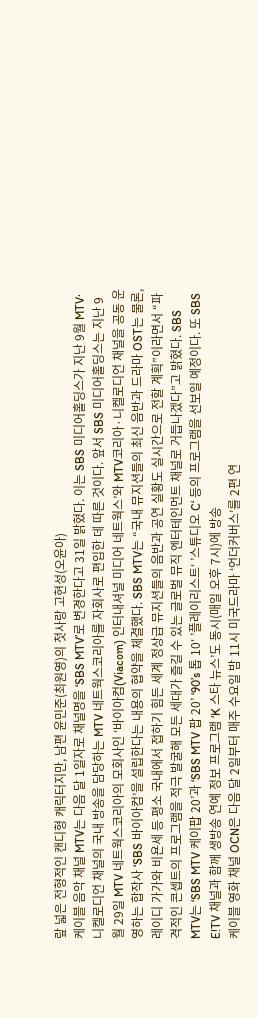랖 넓은 전형적인 캔디형 캐릭터지만, 남편 윤민준(최원영)의 첫사랑 고현성(오윤아)
케이블 음악 채널 MTV는 다음 달 1일자로 채널명을 ‘SBS MTV’로 변경한다고 31일 밝혔다. 이는 SBS 미디어홀딩스가 지난 9월 MTV·니켈로디언 채널의 국내 방송을 담당하는 MTV 네트웍스코리아를 자회사로 편입한 데 따른 것이다. 앞서 SBS 미디어홀딩스는 지난 9월 29일 MTV 네트웍스코리아의 모회사인 ‘바이아컴(Viacom) 인터내셔널 미디어 네트웍스’와 MTV코리아·니켈로디언 채널을 공동 운영하는 합작사 ‘SBS 바이아컴’을 설립한다는 내용의 협약을 체결했다. SBS MTV는 “국내 뮤지션들의 최신 음반과 드라마 OST는 물론, 레이디 가가와 비욘세 등 평소 국내에서 접하기 힘든 세계 정상급 뮤지션들의 음반과 공연 실황도 실시간으로 전할 계획”이라면서 “파격적인 콘셉트의 프로그램을 적극 발굴해 모든 세대가 즐길 수 있는 글로벌 뮤직 엔터테인먼트 채널로 거듭나겠다”고 밝혔다. SBS MTV는 ‘SBS MTV 케이팝 20’과 ‘SBS MTV 팝 20’ ‘90’s 톱 10‘ ’플레이리스트‘ ’스튜디오 C‘ 등의 프로그램을 선보일 예정이다. 또 SBS E!TV 채널과 함께 생방송 연예 정보 프로그램 ‘K 스타 뉴스’도 동시(매일 오후 7시)에 방송
케이블 영화 채널 OCN은 다음 달 2일부터 매주 수요일 밤 11시 미국드라마 ‘언더커버스’를 2편 연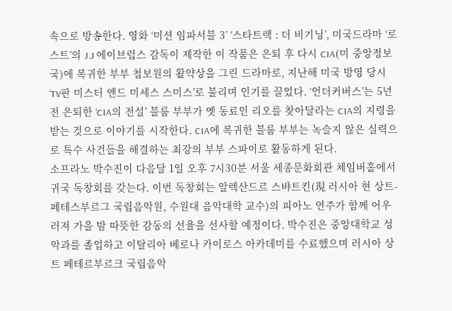속으로 방송한다. 영화 ‘미션 임파서블 3’ ‘스타트랙 : 더 비기닝’, 미국드라마 ‘로스트’의 J.J 에이브럼스 감독이 제작한 이 작품은 은퇴 후 다시 CIA(미 중앙정보국)에 복귀한 부부 첩보원의 활약상을 그린 드라마로, 지난해 미국 방영 당시 ‘TV판 미스터 앤드 미세스 스미스’로 불리며 인기를 끌었다. ‘언더커버스’는 5년 전 은퇴한 ‘CIA의 전설’ 블룸 부부가 옛 동료인 리오를 찾아달라는 CIA의 지령을 받는 것으로 이야기를 시작한다. CIA에 복귀한 블룸 부부는 녹슬지 않은 실력으로 특수 사건들을 해결하는 최강의 부부 스파이로 활동하게 된다.
소프라노 박수진이 다음달 1일 오후 7시30분 서울 세종문화회관 체임버홀에서 귀국 독창회를 갖는다. 이번 독창회는 알렉산드르 스뱌트킨(現 러시아 현 상트-페테스부르그 국립음악원, 수원대 음악대학 교수)의 피아노 연주가 함께 어우러져 가을 밤 따뜻한 감동의 선율을 선사할 예정이다. 박수진은 중앙대학교 성악과를 졸업하고 이탈리아 베로나 카이로스 아카데미를 수료했으며 러시아 상트 페테르부르크 국립음악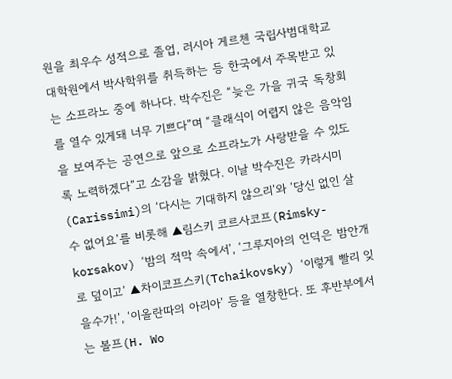원을 최우수 성적으로 졸업, 러시아 게르첸 국립사범대학교 대학원에서 박사학위를 취득하는 등 한국에서 주목받고 있는 소프라노 중에 하나다. 박수진은 “늦은 가을 귀국 독창회를 열수 있게돼 너무 기쁘다”며 “클래식이 어렵지 않은 음악임을 보여주는 공연으로 앞으로 소프라노가 사랑받을 수 있도록 노력하겠다”고 소감을 밝혔다. 이날 박수진은 카라시미(Carissimi)의 ‘다시는 기대하지 않으리’와 ‘당신 없인 살 수 없어요’를 비롯해 ▲림스키 코르사코프(Rimsky-korsakov) ‘밤의 적막 속에서’, ‘그루지아의 언덕은 밤안개로 덮이고’ ▲차이코프스키(Tchaikovsky) ‘이렇게 빨리 잊을수가!’, ‘이올란따의 아리아’ 등을 열창한다. 또 후반부에서는 볼프(H. Wo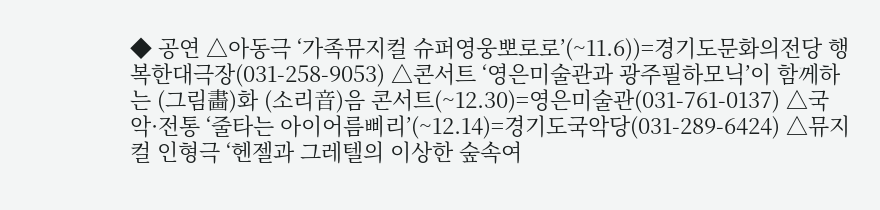◆ 공연 △아동극 ‘가족뮤지컬 슈퍼영웅뽀로로’(~11.6))=경기도문화의전당 행복한대극장(031-258-9053) △콘서트 ‘영은미술관과 광주필하모닉’이 함께하는 (그림畵)화 (소리音)음 콘서트(~12.30)=영은미술관(031-761-0137) △국악·전통 ‘줄타는 아이어름삐리’(~12.14)=경기도국악당(031-289-6424) △뮤지컬 인형극 ‘헨젤과 그레텔의 이상한 숲속여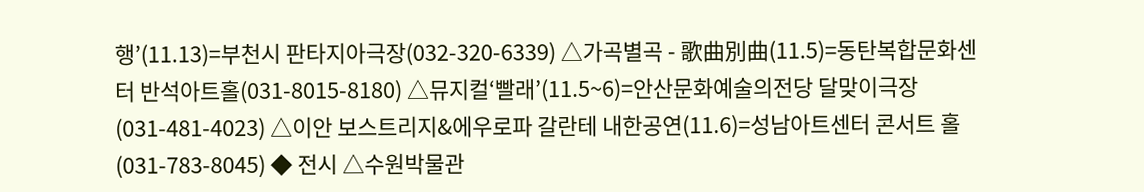행’(11.13)=부천시 판타지아극장(032-320-6339) △가곡별곡 - 歌曲別曲(11.5)=동탄복합문화센터 반석아트홀(031-8015-8180) △뮤지컬‘빨래’(11.5~6)=안산문화예술의전당 달맞이극장(031-481-4023) △이안 보스트리지&에우로파 갈란테 내한공연(11.6)=성남아트센터 콘서트 홀(031-783-8045) ◆ 전시 △수원박물관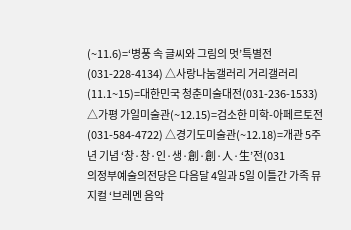(~11.6)=‘병풍 속 글씨와 그림의 멋’특별전(031-228-4134) △사랑나눔갤러리 거리갤러리(11.1~15)=대한민국 청춘미술대전(031-236-1533) △가평 가일미술관(~12.15)=검소한 미학-아페르토전(031-584-4722) △경기도미술관(~12.18)=개관 5주년 기념 ‘창·창·인·생·創·創·人·生’전(031
의정부예술의전당은 다음달 4일과 5일 이틀간 가족 뮤지컬 ‘브레멘 음악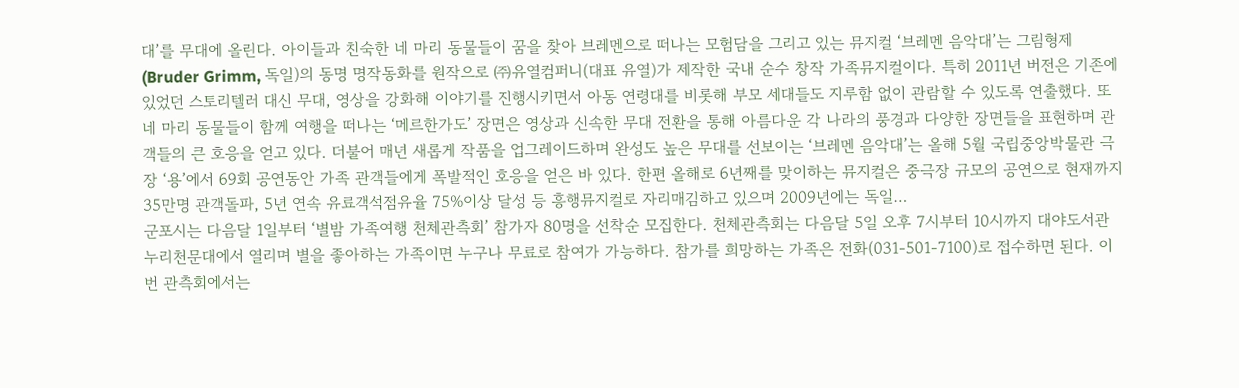대’를 무대에 올린다. 아이들과 친숙한 네 마리 동물들이 꿈을 찾아 브레멘으로 떠나는 모험담을 그리고 있는 뮤지컬 ‘브레멘 음악대’는 그림형제(Bruder Grimm, 독일)의 동명 명작동화를 원작으로 ㈜유열컴퍼니(대표 유열)가 제작한 국내 순수 창작 가족뮤지컬이다. 특히 2011년 버전은 기존에 있었던 스토리텔러 대신 무대, 영상을 강화해 이야기를 진행시키면서 아동 연령대를 비롯해 부모 세대들도 지루함 없이 관람할 수 있도록 연출했다. 또 네 마리 동물들이 함께 여행을 떠나는 ‘메르한가도’ 장면은 영상과 신속한 무대 전환을 통해 아름다운 각 나라의 풍경과 다양한 장면들을 표현하며 관객들의 큰 호응을 얻고 있다. 더불어 매년 새롭게 작품을 업그레이드하며 완성도 높은 무대를 선보이는 ‘브레멘 음악대’는 올해 5월 국립중앙박물관 극장 ‘용’에서 69회 공연동안 가족 관객들에게 폭발적인 호응을 얻은 바 있다. 한편 올해로 6년째를 맞이하는 뮤지컬은 중극장 규모의 공연으로 현재까지 35만명 관객돌파, 5년 연속 유료객석점유율 75%이상 달성 등 흥행뮤지컬로 자리매김하고 있으며 2009년에는 독일…
군포시는 다음달 1일부터 ‘별밤 가족여행 천체관측회’ 참가자 80명을 선착순 모집한다. 천체관측회는 다음달 5일 오후 7시부터 10시까지 대야도서관 누리천문대에서 열리며 별을 좋아하는 가족이면 누구나 무료로 참여가 가능하다. 참가를 희망하는 가족은 전화(031-501-7100)로 접수하면 된다. 이번 관측회에서는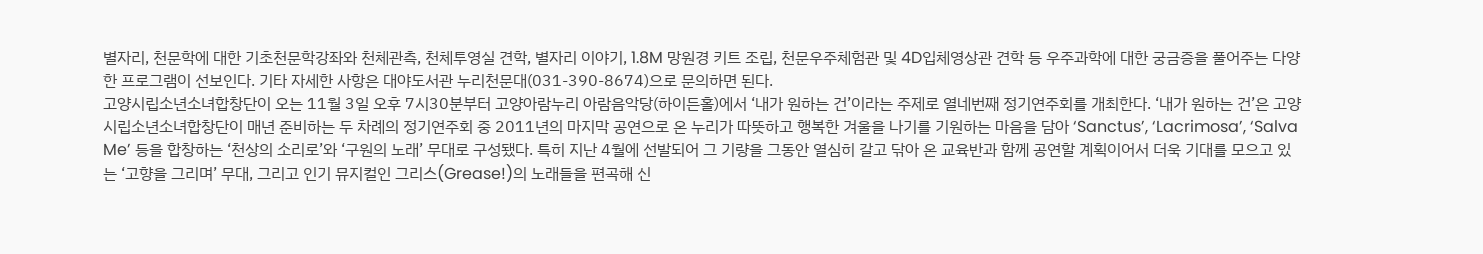별자리, 천문학에 대한 기초천문학강좌와 천체관측, 천체투영실 견학, 별자리 이야기, 1.8M 망원경 키트 조립, 천문우주체험관 및 4D입체영상관 견학 등 우주과학에 대한 궁금증을 풀어주는 다양한 프로그램이 선보인다. 기타 자세한 사항은 대야도서관 누리천문대(031-390-8674)으로 문의하면 된다.
고양시립소년소녀합창단이 오는 11월 3일 오후 7시30분부터 고양아람누리 아람음악당(하이든홀)에서 ‘내가 원하는 건’이라는 주제로 열네번째 정기연주회를 개최한다. ‘내가 원하는 건’은 고양시립소년소녀합창단이 매년 준비하는 두 차례의 정기연주회 중 2011년의 마지막 공연으로 온 누리가 따뜻하고 행복한 겨울을 나기를 기원하는 마음을 담아 ‘Sanctus’, ‘Lacrimosa’, ‘Salva Me’ 등을 합창하는 ‘천상의 소리로’와 ‘구원의 노래’ 무대로 구성됐다. 특히 지난 4월에 선발되어 그 기량을 그동안 열심히 갈고 닦아 온 교육반과 함께 공연할 계획이어서 더욱 기대를 모으고 있는 ‘고향을 그리며’ 무대, 그리고 인기 뮤지컬인 그리스(Grease!)의 노래들을 편곡해 신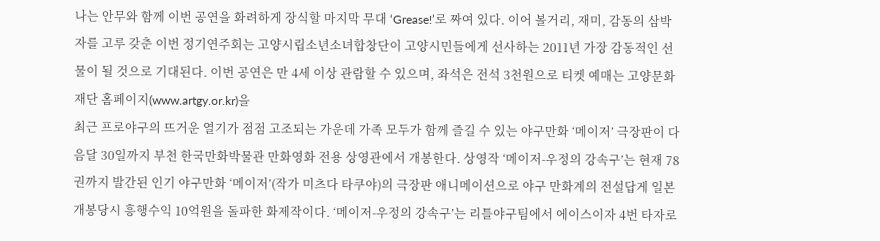나는 안무와 함께 이번 공연을 화려하게 장식할 마지막 무대 ‘Grease!’로 짜여 있다. 이어 볼거리, 재미, 감동의 삼박자를 고루 갖춘 이번 정기연주회는 고양시립소년소녀합창단이 고양시민들에게 선사하는 2011년 가장 감동적인 선물이 될 것으로 기대된다. 이번 공연은 만 4세 이상 관람할 수 있으며, 좌석은 전석 3천원으로 티켓 예매는 고양문화재단 홈페이지(www.artgy.or.kr)을
최근 프로야구의 뜨거운 열기가 점점 고조되는 가운데 가족 모두가 함께 즐길 수 있는 야구만화 ‘메이저’ 극장판이 다음달 30일까지 부천 한국만화박물관 만화영화 전용 상영관에서 개봉한다. 상영작 ‘메이저-우정의 강속구’는 현재 78권까지 발간된 인기 야구만화 ‘메이저’(작가 미츠다 타쿠야)의 극장판 애니메이션으로 야구 만화계의 전설답게 일본 개봉당시 흥행수익 10억원을 돌파한 화제작이다. ‘메이저-우정의 강속구’는 리틀야구팀에서 에이스이자 4번 타자로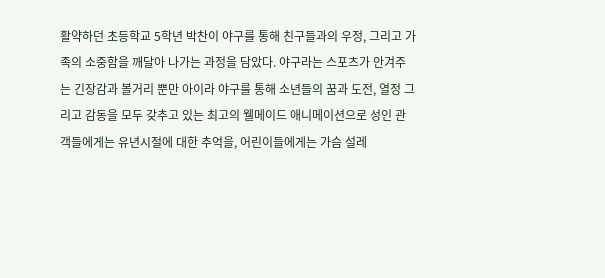활약하던 초등학교 5학년 박찬이 야구를 통해 친구들과의 우정, 그리고 가족의 소중함을 깨달아 나가는 과정을 담았다. 야구라는 스포츠가 안겨주는 긴장감과 볼거리 뿐만 아이라 야구를 통해 소년들의 꿈과 도전, 열정 그리고 감동을 모두 갖추고 있는 최고의 웰메이드 애니메이션으로 성인 관객들에게는 유년시절에 대한 추억을, 어린이들에게는 가슴 설레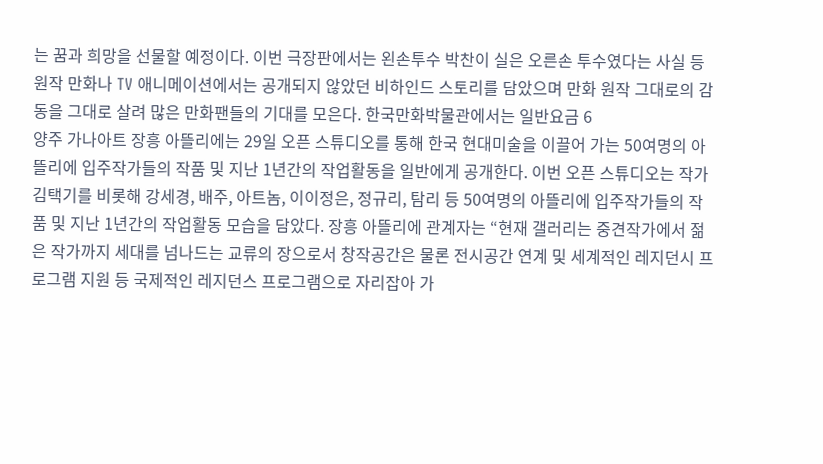는 꿈과 희망을 선물할 예정이다. 이번 극장판에서는 왼손투수 박찬이 실은 오른손 투수였다는 사실 등 원작 만화나 TV 애니메이션에서는 공개되지 않았던 비하인드 스토리를 담았으며 만화 원작 그대로의 감동을 그대로 살려 많은 만화팬들의 기대를 모은다. 한국만화박물관에서는 일반요금 6
양주 가나아트 장흥 아뜰리에는 29일 오픈 스튜디오를 통해 한국 현대미술을 이끌어 가는 50여명의 아뜰리에 입주작가들의 작품 및 지난 1년간의 작업활동을 일반에게 공개한다. 이번 오픈 스튜디오는 작가 김택기를 비롯해 강세경, 배주, 아트놈, 이이정은, 정규리, 탐리 등 50여명의 아뜰리에 입주작가들의 작품 및 지난 1년간의 작업활동 모습을 담았다. 장흥 아뜰리에 관계자는 “현재 갤러리는 중견작가에서 젊은 작가까지 세대를 넘나드는 교류의 장으로서 창작공간은 물론 전시공간 연계 및 세계적인 레지던시 프로그램 지원 등 국제적인 레지던스 프로그램으로 자리잡아 가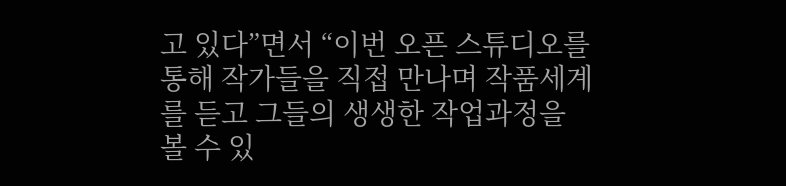고 있다”면서 “이번 오픈 스튜디오를 통해 작가들을 직접 만나며 작품세계를 듣고 그들의 생생한 작업과정을 볼 수 있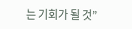는 기회가 될 것”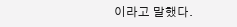이라고 말했다.